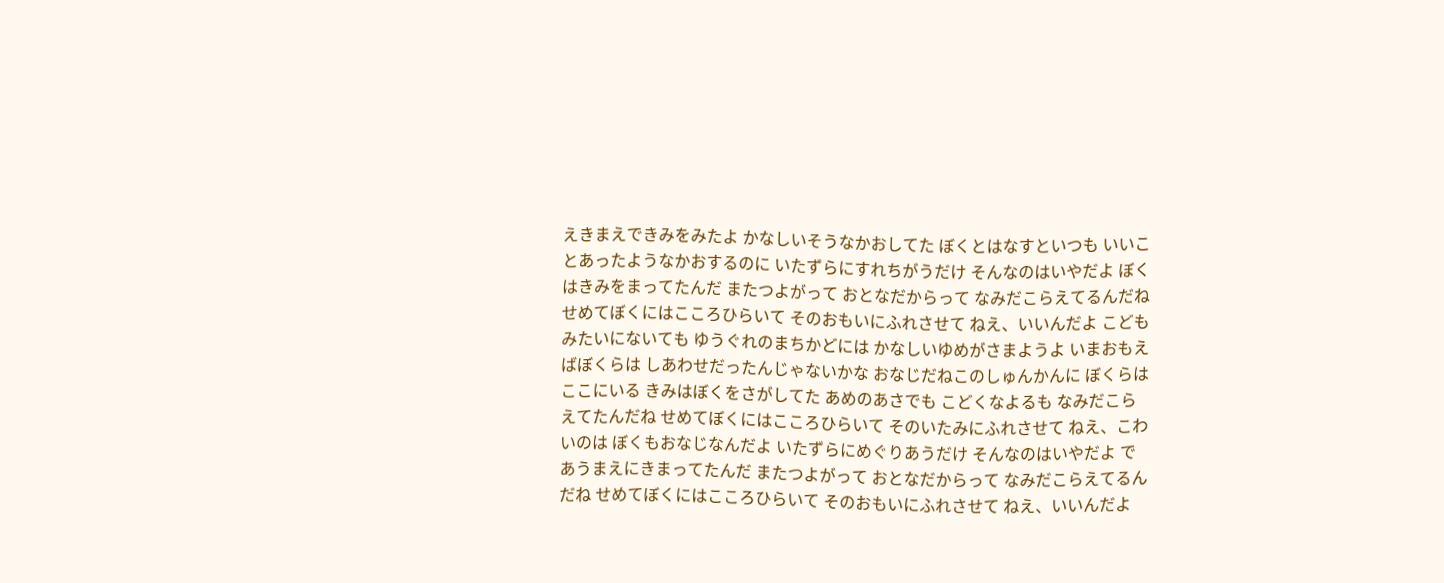えきまえできみをみたよ かなしいそうなかおしてた ぼくとはなすといつも いいことあったようなかおするのに いたずらにすれちがうだけ そんなのはいやだよ ぼくはきみをまってたんだ またつよがって おとなだからって なみだこらえてるんだね せめてぼくにはこころひらいて そのおもいにふれさせて ねえ、いいんだよ こどもみたいにないても ゆうぐれのまちかどには かなしいゆめがさまようよ いまおもえばぼくらは しあわせだったんじゃないかな おなじだねこのしゅんかんに ぼくらはここにいる きみはぼくをさがしてた あめのあさでも こどくなよるも なみだこらえてたんだね せめてぼくにはこころひらいて そのいたみにふれさせて ねえ、こわいのは ぼくもおなじなんだよ いたずらにめぐりあうだけ そんなのはいやだよ であうまえにきまってたんだ またつよがって おとなだからって なみだこらえてるんだね せめてぼくにはこころひらいて そのおもいにふれさせて ねえ、いいんだよ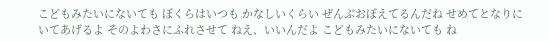こどもみたいにないても ぼくらはいつも かなしいくらい ぜんぶおぼえてるんだね せめてとなりにいてあげるよ そのよわさにふれさせて ねえ、いいんだよ こどもみたいにないても ね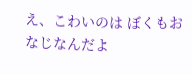え、こわいのは ぼくもおなじなんだよ